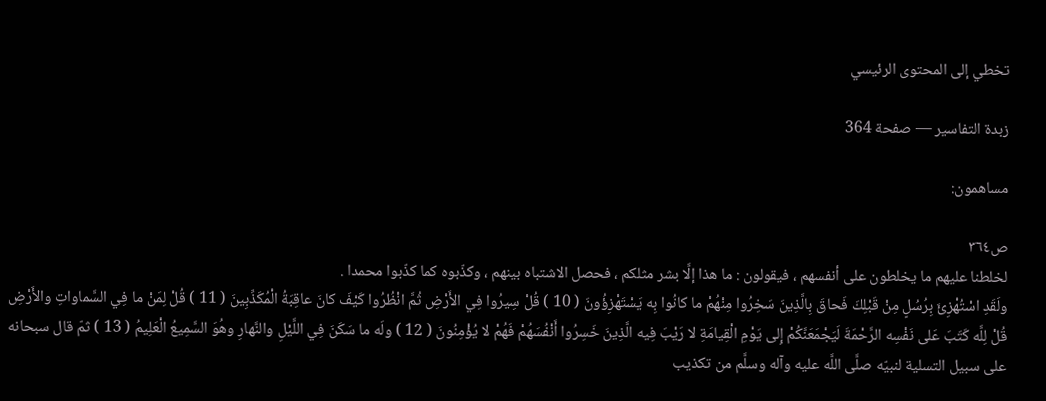تخطي إلى المحتوى الرئيسي

زبدة التفاسير — صفحة 364

مساهمون:

ص٣٦٤
لخلطنا عليهم ما يخلطون على أنفسهم ، فيقولون : ما هذا إلَّا بشر مثلكم ، فحصل الاشتباه بينهم ، وكذّبوه كما كذّبوا محمدا .
ولَقَدِ اسْتُهْزِئَ بِرُسُلٍ مِنْ قَبْلِكَ فَحاقَ بِالَّذِينَ سَخِرُوا مِنْهُمْ ما كانُوا بِه يَسْتَهْزِؤُونَ ( 10 ) قُلْ سِيرُوا فِي الأَرْضِ ثُمَّ انْظُرُوا كَيْفَ كانَ عاقِبَةُ الْمُكَذِّبِينَ ( 11 ) قُلْ لِمَنْ ما فِي السَّماواتِ والأَرْضِ قُلْ لِلَّه كَتَبَ عَلى نَفْسِه الرَّحْمَةَ لَيَجْمَعَنَّكُمْ إِلى يَوْمِ الْقِيامَةِ لا رَيْبَ فِيه الَّذِينَ خَسِرُوا أَنْفُسَهُمْ فَهُمْ لا يُؤْمِنُونَ ( 12 ) ولَه ما سَكَنَ فِي اللَّيْلِ والنَّهارِ وهُوَ السَّمِيعُ الْعَلِيمُ ( 13 ) ثمّ قال سبحانه على سبيل التسلية لنبيّه صلَّى اللَّه عليه وآله وسلَّم من تكذيب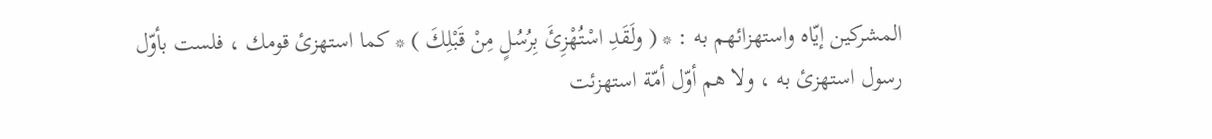المشركين إيّاه واستهزائهم به : * ( ولَقَدِ اسْتُهْزِئَ بِرُسُلٍ مِنْ قَبْلِكَ ) * كما استهزئ قومك ، فلست بأوّل رسول استهزئ به ، ولا هم أوّل أمّة استهزئت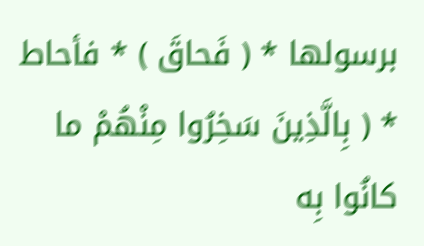برسولها * ( فَحاقَ ) * فأحاط * ( بِالَّذِينَ سَخِرُوا مِنْهُمْ ما كانُوا بِه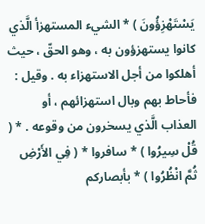يَسْتَهْزِؤُونَ ) * الشيء المستهزأ الَّذي كانوا يستهزؤون به ، وهو الحقّ ، حيث أهلكوا من أجل الاستهزاء به . وقيل : فأحاط بهم وبال استهزائهم ، أو العذاب الَّذي يسخرون من وقوعه . * ( قُلْ سِيرُوا ) * سافروا * ( فِي الأَرْضِ ثُمَّ انْظُرُوا ) * بأبصاركم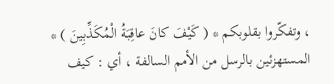، وتفكّروا بقلوبكم * ( كَيْفَ كانَ عاقِبَةُ الْمُكَذِّبِينَ ) * المستهزئين بالرسل من الأمم السالفة ، أي : كيف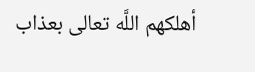أهلكهم اللَّه تعالى بعذاب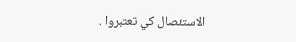الاستئصال كي تعتبروا .